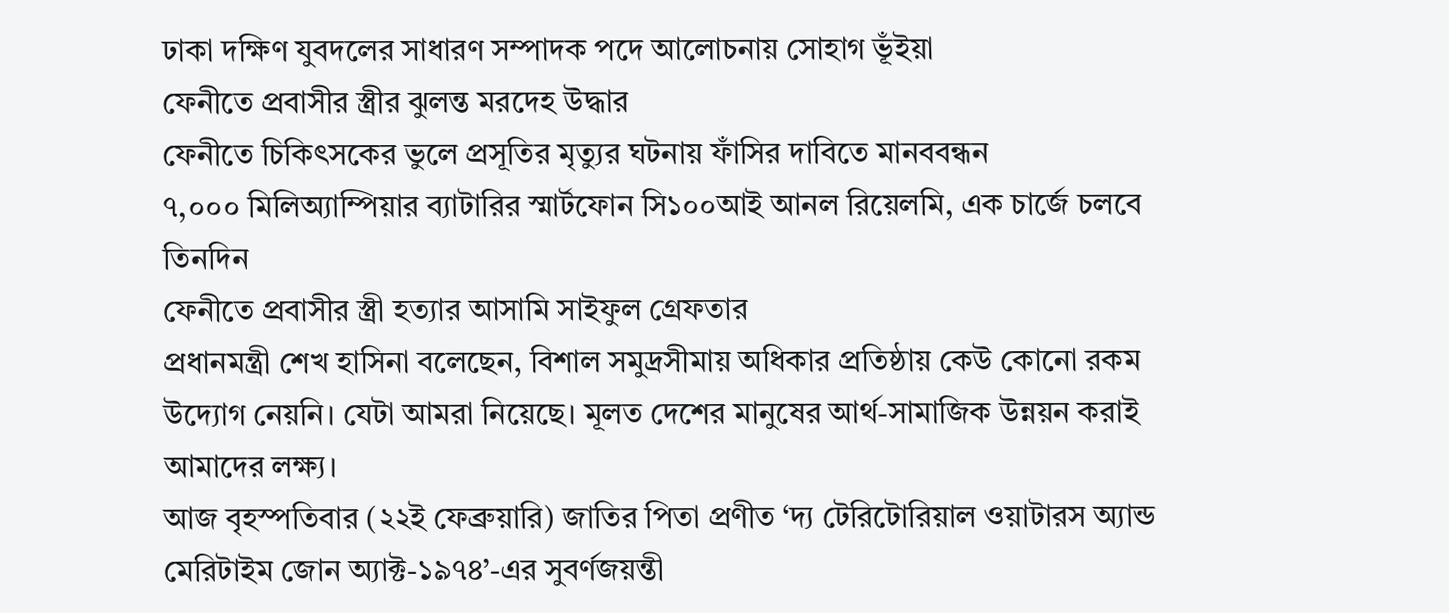ঢাকা দক্ষিণ যুবদলের সাধারণ সম্পাদক পদে আলোচনায় সোহাগ ভূঁইয়া
ফেনীতে প্রবাসীর স্ত্রীর ঝুলন্ত মরদেহ উদ্ধার
ফেনীতে চিকিৎসকের ভুলে প্রসূতির মৃত্যুর ঘটনায় ফাঁসির দাবিতে মানববন্ধন
৭,০০০ মিলিঅ্যাম্পিয়ার ব্যাটারির স্মার্টফোন সি১০০আই আনল রিয়েলমি, এক চার্জে চলবে তিনদিন
ফেনীতে প্রবাসীর স্ত্রী হত্যার আসামি সাইফুল গ্রেফতার
প্রধানমন্ত্রী শেখ হাসিনা বলেছেন, বিশাল সমুদ্রসীমায় অধিকার প্রতিষ্ঠায় কেউ কোনো রকম উদ্যোগ নেয়নি। যেটা আমরা নিয়েছে। মূলত দেশের মানুষের আর্থ-সামাজিক উন্নয়ন করাই আমাদের লক্ষ্য।
আজ বৃহস্পতিবার (২২ই ফেব্রুয়ারি) জাতির পিতা প্রণীত ‘দ্য টেরিটোরিয়াল ওয়াটারস অ্যান্ড মেরিটাইম জোন অ্যাক্ট-১৯৭৪’-এর সুবর্ণজয়ন্তী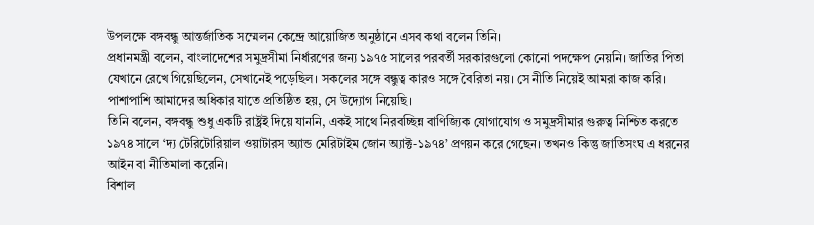উপলক্ষে বঙ্গবন্ধু আন্তর্জাতিক সম্মেলন কেন্দ্রে আয়োজিত অনুষ্ঠানে এসব কথা বলেন তিনি।
প্রধানমন্ত্রী বলেন, বাংলাদেশের সমুদ্রসীমা নির্ধারণের জন্য ১৯৭৫ সালের পরবর্তী সরকারগুলো কোনো পদক্ষেপ নেয়নি। জাতির পিতা যেখানে রেখে গিয়েছিলেন, সেখানেই পড়েছিল। সকলের সঙ্গে বন্ধুত্ব কারও সঙ্গে বৈরিতা নয়। সে নীতি নিয়েই আমরা কাজ করি। পাশাপাশি আমাদের অধিকার যাতে প্রতিষ্ঠিত হয়, সে উদ্যোগ নিয়েছি।
তিনি বলেন, বঙ্গবন্ধু শুধু একটি রাষ্ট্রই দিয়ে যাননি, একই সাথে নিরবচ্ছিন্ন বাণিজ্যিক যোগাযোগ ও সমুদ্রসীমার গুরুত্ব নিশ্চিত করতে ১৯৭৪ সালে ‘দ্য টেরিটোরিয়াল ওয়াটারস অ্যান্ড মেরিটাইম জোন অ্যাক্ট-১৯৭৪’ প্রণয়ন করে গেছেন। তখনও কিন্তু জাতিসংঘ এ ধরনের আইন বা নীতিমালা করেনি।
বিশাল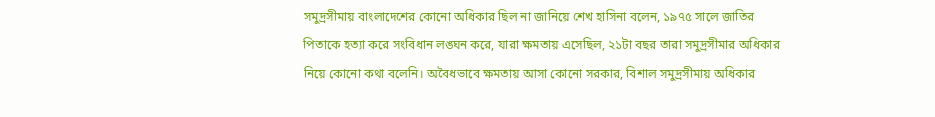সমুদ্রসীমায় বাংলাদেশের কোনো অধিকার ছিল না জানিয়ে শেখ হাসিনা বলেন, ১৯৭৫ সালে জাতির পিতাকে হত্যা করে সংবিধান লঙ্ঘন করে, যারা ক্ষমতায় এসেছিল, ২১টা বছর তারা সমুদ্রসীমার অধিকার নিয়ে কোনো কথা বলেনি। অবৈধভাবে ক্ষমতায় আসা কোনো সরকার, বিশাল সমুদ্রসীমায় অধিকার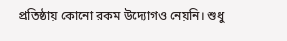প্রতিষ্ঠায় কোনো রকম উদ্যোগও নেয়নি। শুধু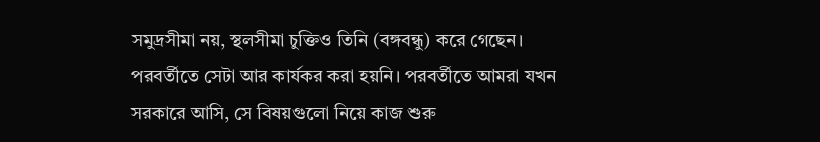সমুদ্রসীমা নয়, স্থলসীমা চুক্তিও তিনি (বঙ্গবন্ধু) করে গেছেন। পরবর্তীতে সেটা আর কার্যকর করা হয়নি। পরবর্তীতে আমরা যখন সরকারে আসি, সে বিষয়গুলো নিয়ে কাজ শুরু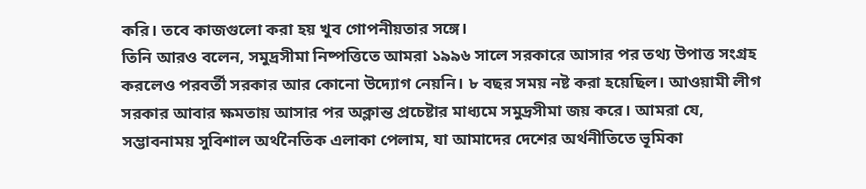করি। তবে কাজগুলো করা হয় খুব গোপনীয়তার সঙ্গে।
তিনি আরও বলেন, সমুদ্রসীমা নিষ্পত্তিতে আমরা ১৯৯৬ সালে সরকারে আসার পর তথ্য উপাত্ত সংগ্রহ করলেও পরবর্তী সরকার আর কোনো উদ্যোগ নেয়নি। ৮ বছর সময় নষ্ট করা হয়েছিল। আওয়ামী লীগ সরকার আবার ক্ষমতায় আসার পর অক্লান্ত প্রচেষ্টার মাধ্যমে সমুদ্রসীমা জয় করে। আমরা যে, সম্ভাবনাময় সুবিশাল অর্থনৈতিক এলাকা পেলাম, যা আমাদের দেশের অর্থনীতিতে ভূমিকা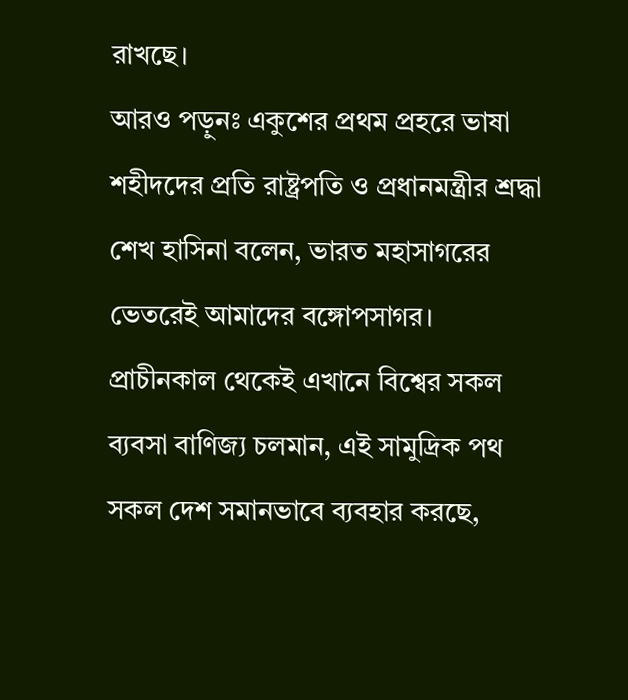রাখছে।
আরও পড়ুনঃ একুশের প্রথম প্রহরে ভাষা শহীদদের প্রতি রাষ্ট্রপতি ও প্রধানমন্ত্রীর শ্রদ্ধা
শেখ হাসিনা বলেন, ভারত মহাসাগরের ভেতরেই আমাদের বঙ্গোপসাগর। প্রাচীনকাল থেকেই এখানে বিশ্বের সকল ব্যবসা বাণিজ্য চলমান, এই সামুদ্রিক পথ সকল দেশ সমানভাবে ব্যবহার করছে,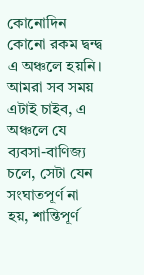কোনোদিন কোনো রকম দ্বন্দ্ব এ অঞ্চলে হয়নি। আমরা সব সময় এটাই চাইব, এ অঞ্চলে যে ব্যবসা-বাণিজ্য চলে, সেটা যেন সংঘাতপূর্ণ না হয়, শান্তিপূর্ণ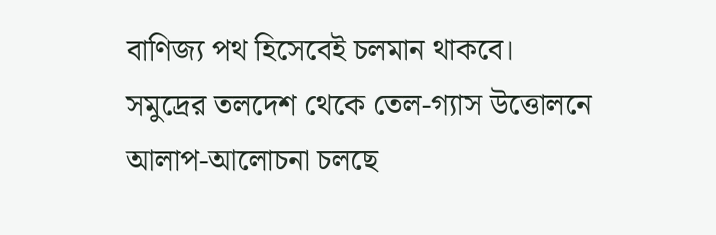বাণিজ্য পথ হিসেবেই চলমান থাকবে।
সমুদ্রের তলদেশ থেকে তেল-গ্যাস উত্তোলনে আলাপ-আলোচনা চলছে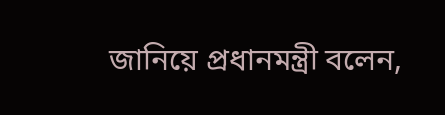জানিয়ে প্রধানমন্ত্রী বলেন,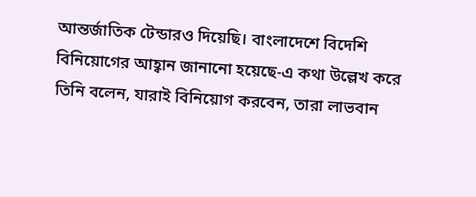আন্তর্জাতিক টেন্ডারও দিয়েছি। বাংলাদেশে বিদেশি বিনিয়োগের আহ্বান জানানো হয়েছে-এ কথা উল্লেখ করে তিনি বলেন, যারাই বিনিয়োগ করবেন, তারা লাভবান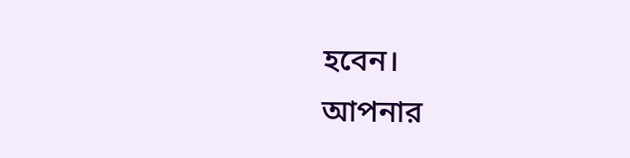হবেন।
আপনার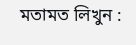মতামত লিখুন :